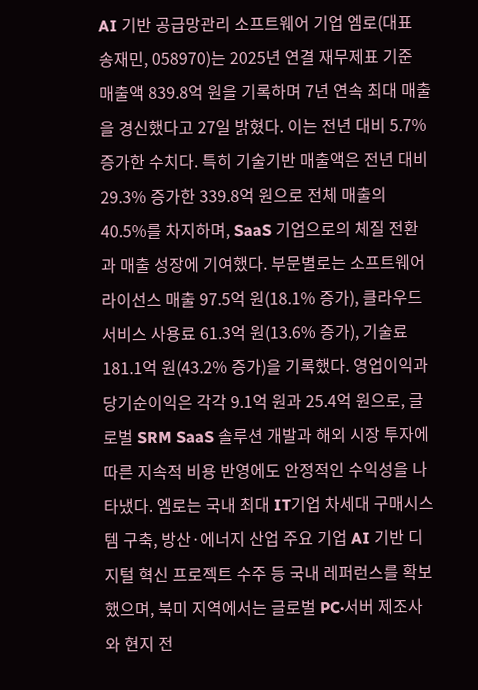AI 기반 공급망관리 소프트웨어 기업 엠로(대표 송재민, 058970)는 2025년 연결 재무제표 기준 매출액 839.8억 원을 기록하며 7년 연속 최대 매출을 경신했다고 27일 밝혔다. 이는 전년 대비 5.7% 증가한 수치다. 특히 기술기반 매출액은 전년 대비 29.3% 증가한 339.8억 원으로 전체 매출의 40.5%를 차지하며, SaaS 기업으로의 체질 전환과 매출 성장에 기여했다. 부문별로는 소프트웨어 라이선스 매출 97.5억 원(18.1% 증가), 클라우드 서비스 사용료 61.3억 원(13.6% 증가), 기술료 181.1억 원(43.2% 증가)을 기록했다. 영업이익과 당기순이익은 각각 9.1억 원과 25.4억 원으로, 글로벌 SRM SaaS 솔루션 개발과 해외 시장 투자에 따른 지속적 비용 반영에도 안정적인 수익성을 나타냈다. 엠로는 국내 최대 IT기업 차세대 구매시스템 구축, 방산·에너지 산업 주요 기업 AI 기반 디지털 혁신 프로젝트 수주 등 국내 레퍼런스를 확보했으며, 북미 지역에서는 글로벌 PC·서버 제조사와 현지 전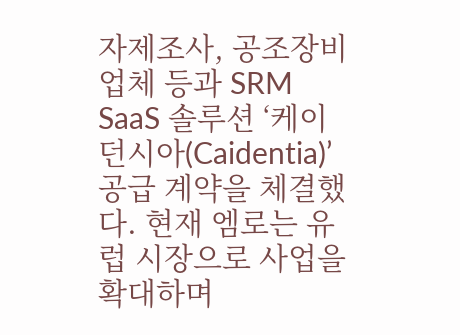자제조사, 공조장비 업체 등과 SRM SaaS 솔루션 ‘케이던시아(Caidentia)’ 공급 계약을 체결했다. 현재 엠로는 유럽 시장으로 사업을 확대하며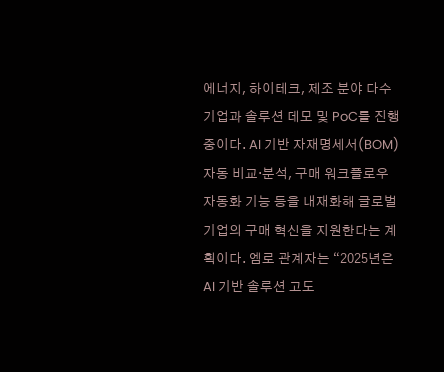에너지, 하이테크, 제조 분야 다수 기업과 솔루션 데모 및 PoC를 진행 중이다. AI 기반 자재명세서(BOM) 자동 비교·분석, 구매 워크플로우 자동화 기능 등을 내재화해 글로벌 기업의 구매 혁신을 지원한다는 계획이다. 엠로 관계자는 “2025년은 AI 기반 솔루션 고도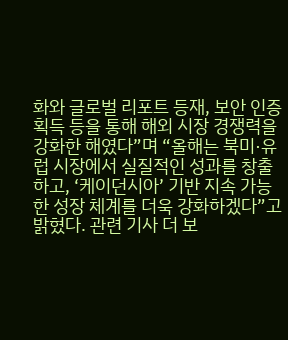화와 글로벌 리포트 등재, 보안 인증 획득 등을 통해 해외 시장 경쟁력을 강화한 해였다”며 “올해는 북미·유럽 시장에서 실질적인 성과를 창출하고, ‘케이던시아’ 기반 지속 가능한 성장 체계를 더욱 강화하겠다”고 밝혔다. 관련 기사 더 보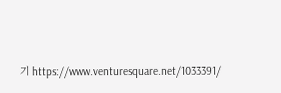기 https://www.venturesquare.net/1033391/